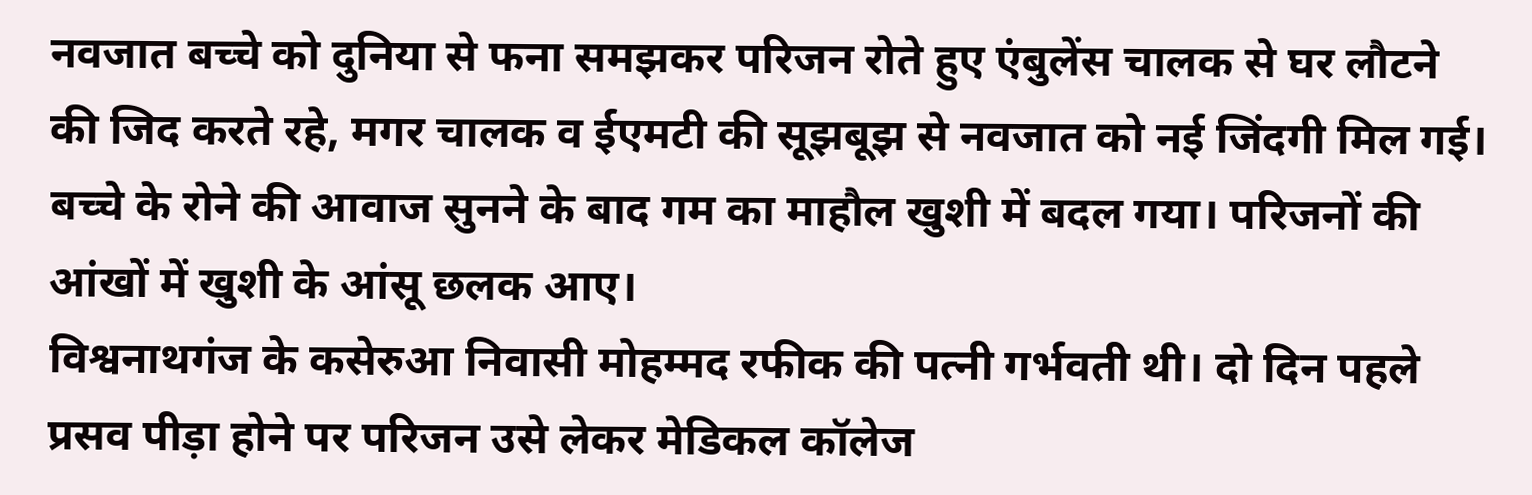नवजात बच्चे को दुनिया से फना समझकर परिजन रोते हुए एंबुलेंस चालक से घर लौटने की जिद करते रहे, मगर चालक व ईएमटी की सूझबूझ से नवजात को नई जिंदगी मिल गई। बच्चे के रोने की आवाज सुनने के बाद गम का माहौल खुशी में बदल गया। परिजनों की आंखों में खुशी के आंसू छलक आए।
विश्वनाथगंज के कसेरुआ निवासी मोहम्मद रफीक की पत्नी गर्भवती थी। दो दिन पहले प्रसव पीड़ा होने पर परिजन उसे लेकर मेडिकल कॉलेज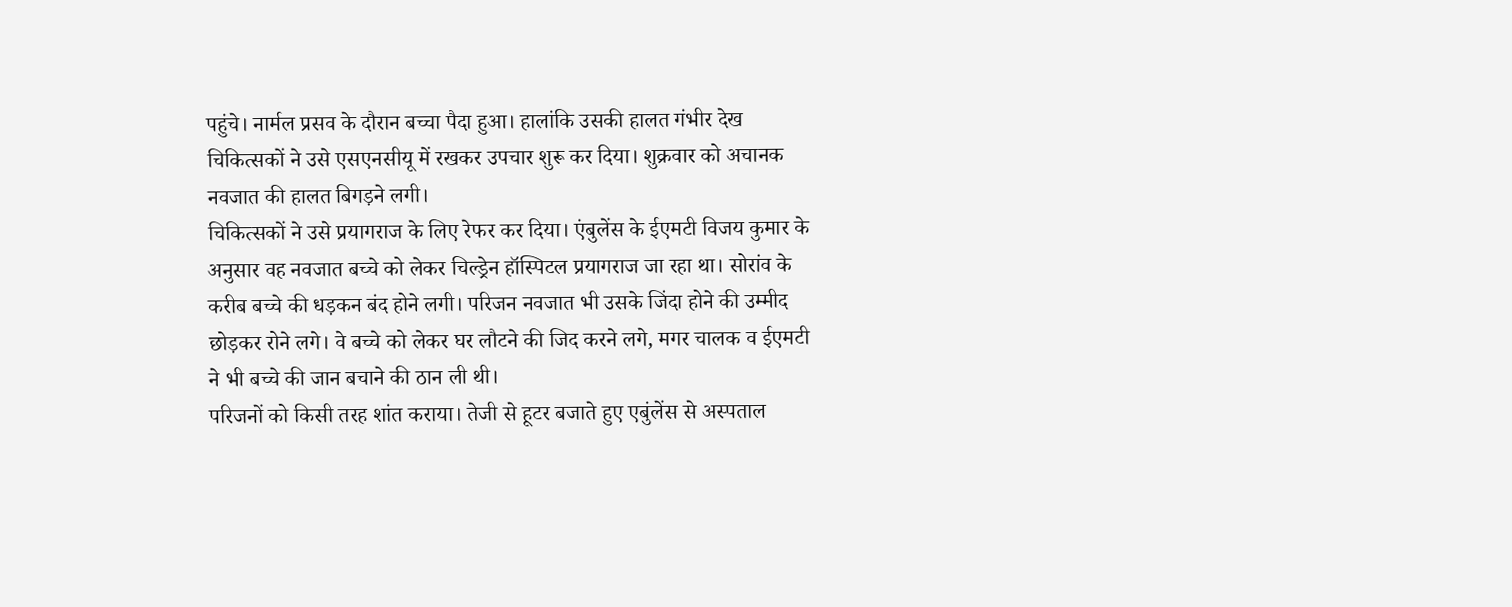पहुंचे। नार्मल प्रसव के दौरान बच्चा पैदा हुआ। हालांकि उसकी हालत गंभीर देख चिकित्सकों ने उसे एसएनसीयू में रखकर उपचार शुरू कर दिया। शुक्रवार को अचानक नवजात की हालत बिगड़ने लगी।
चिकित्सकों ने उसे प्रयागराज के लिए रेफर कर दिया। एंबुलेंस के ईएमटी विजय कुमार के अनुसार वह नवजात बच्चे को लेकर चिल्ड्रेन हॉस्पिटल प्रयागराज जा रहा था। सोरांव के करीब बच्चे की धड़कन बंद होने लगी। परिजन नवजात भी उसके जिंदा होने की उम्मीद छोड़कर रोने लगे। वे बच्चे को लेकर घर लौटने की जिद करने लगे, मगर चालक व ईएमटी ने भी बच्चे की जान बचाने की ठान ली थी।
परिजनों को किसी तरह शांत कराया। तेजी से हूटर बजाते हुए एबुंलेंस से अस्पताल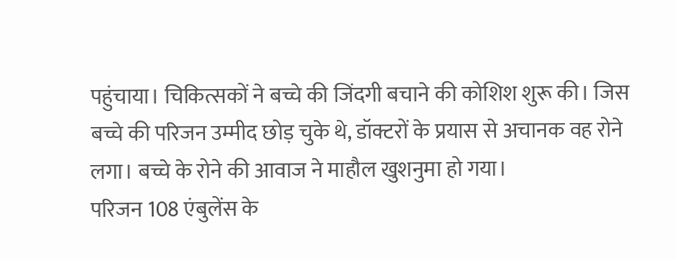पहुंचाया। चिकित्सकों ने बच्चे की जिंदगी बचाने की कोशिश शुरू की। जिस बच्चे की परिजन उम्मीद छोड़ चुके थे, डॉक्टरों के प्रयास से अचानक वह रोने लगा। बच्चे के रोने की आवाज ने माहौल खुशनुमा हो गया।
परिजन 108 एंबुलेंस के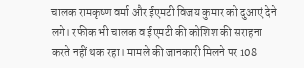चालक रामकृष्ण वर्मा और ईएमटी विजय कुमार को दुआएं देने लगे। रफीक भी चालक व ईएमटी की कोशिश की सराहना करते नहीं थक रहा। मामले की जानकारी मिलने पर 108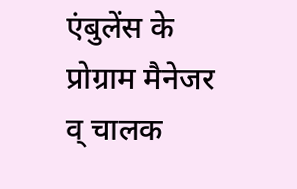एंबुलेंस के प्रोग्राम मैनेजर व् चालक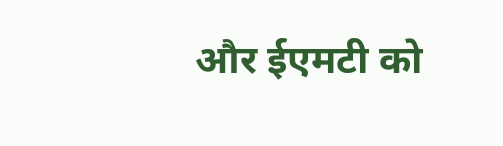और ईएमटी को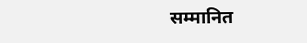सम्मानित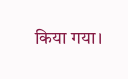किया गया।